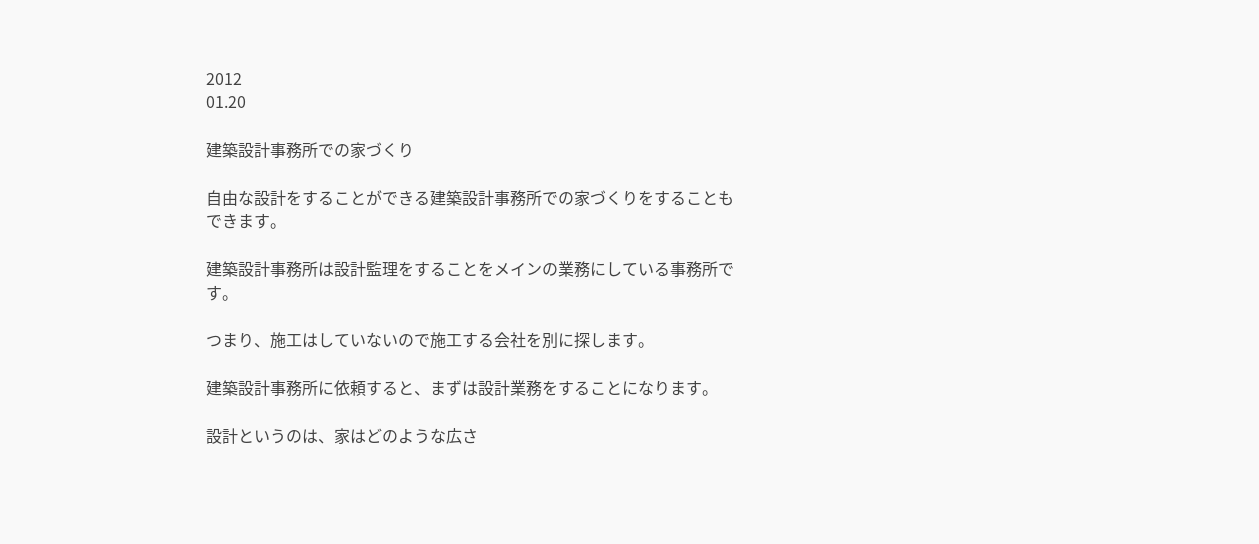2012
01.20

建築設計事務所での家づくり

自由な設計をすることができる建築設計事務所での家づくりをすることもできます。

建築設計事務所は設計監理をすることをメインの業務にしている事務所です。

つまり、施工はしていないので施工する会社を別に探します。

建築設計事務所に依頼すると、まずは設計業務をすることになります。

設計というのは、家はどのような広さ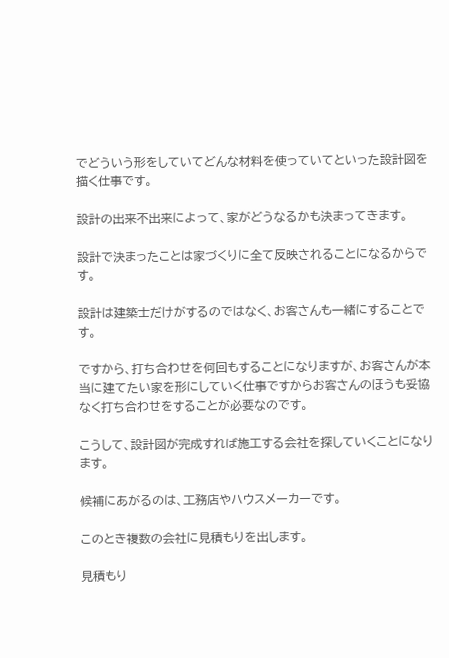でどういう形をしていてどんな材料を使っていてといった設計図を描く仕事です。

設計の出来不出来によって、家がどうなるかも決まってきます。

設計で決まったことは家づくりに全て反映されることになるからです。

設計は建築士だけがするのではなく、お客さんも一緒にすることです。

ですから、打ち合わせを何回もすることになりますが、お客さんが本当に建てたい家を形にしていく仕事ですからお客さんのほうも妥協なく打ち合わせをすることが必要なのです。

こうして、設計図が完成すれば施工する会社を探していくことになります。

候補にあがるのは、工務店やハウスメーカーです。

このとき複数の会社に見積もりを出します。

見積もり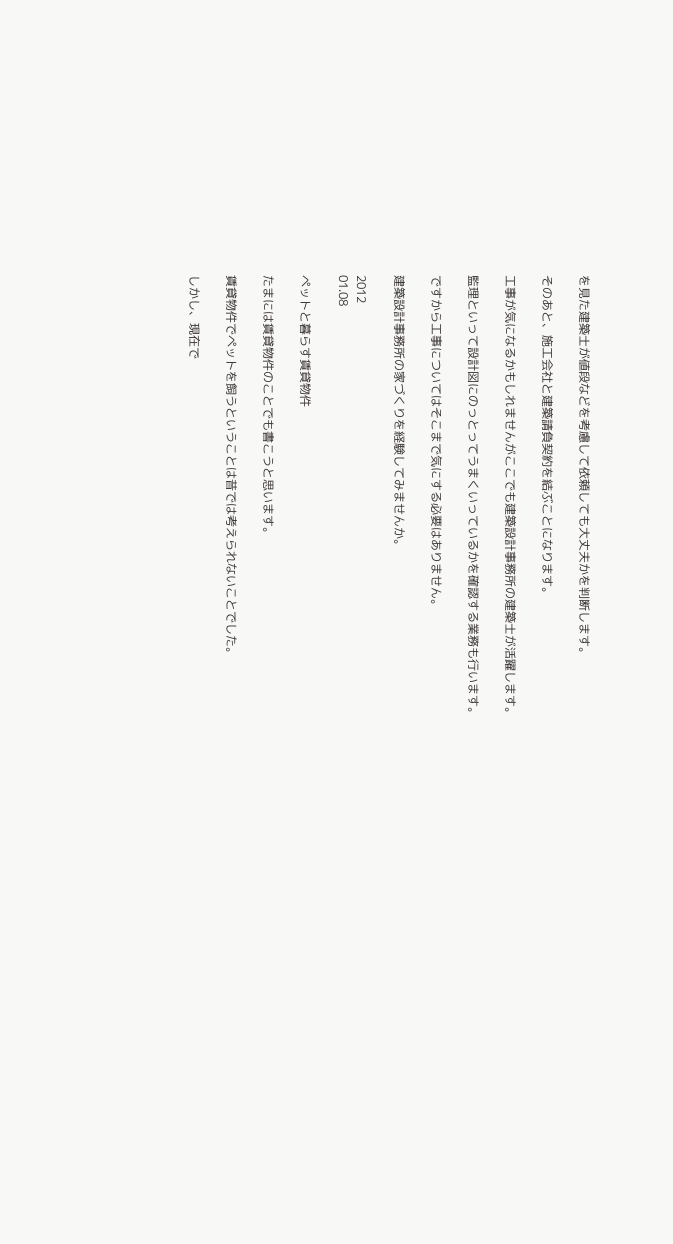を見た建築士が値段などを考慮して依頼しても大丈夫かを判断します。

そのあと、施工会社と建築請負契約を結ぶことになります。

工事が気になるかもしれませんがここでも建築設計事務所の建築士が活躍します。

監理といって設計図にのっとってうまくいっているかを確認する業務も行います。

ですから工事についてはそこまで気にする必要はありません。

建築設計事務所の家づくりを経験してみませんか。

2012
01.08

ペットと暮らす賃貸物件

たまには賃貸物件のことでも書こうと思います。

賃貸物件でペットを飼うということは昔では考えられないことでした。

しかし、現在で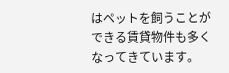はペットを飼うことができる賃貸物件も多くなってきています。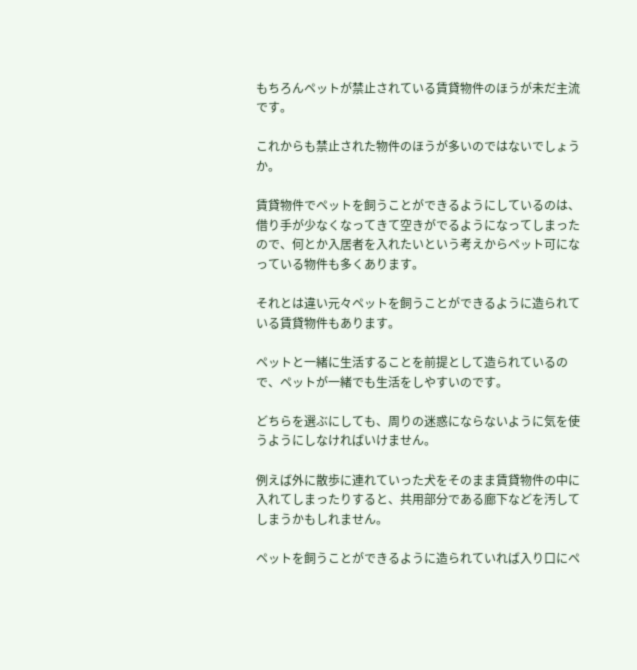もちろんペットが禁止されている賃貸物件のほうが未だ主流です。

これからも禁止された物件のほうが多いのではないでしょうか。

賃貸物件でペットを飼うことができるようにしているのは、借り手が少なくなってきて空きがでるようになってしまったので、何とか入居者を入れたいという考えからペット可になっている物件も多くあります。

それとは違い元々ペットを飼うことができるように造られている賃貸物件もあります。

ペットと一緒に生活することを前提として造られているので、ペットが一緒でも生活をしやすいのです。

どちらを選ぶにしても、周りの迷惑にならないように気を使うようにしなければいけません。

例えば外に散歩に連れていった犬をそのまま賃貸物件の中に入れてしまったりすると、共用部分である廊下などを汚してしまうかもしれません。

ペットを飼うことができるように造られていれば入り口にペ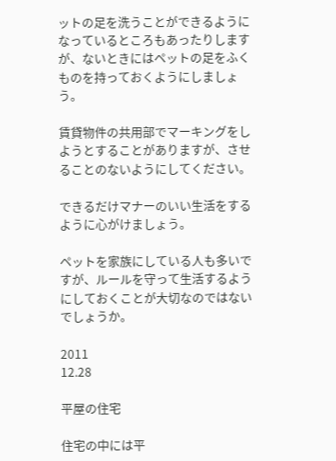ットの足を洗うことができるようになっているところもあったりしますが、ないときにはペットの足をふくものを持っておくようにしましょう。

賃貸物件の共用部でマーキングをしようとすることがありますが、させることのないようにしてください。

できるだけマナーのいい生活をするように心がけましょう。

ペットを家族にしている人も多いですが、ルールを守って生活するようにしておくことが大切なのではないでしょうか。

2011
12.28

平屋の住宅

住宅の中には平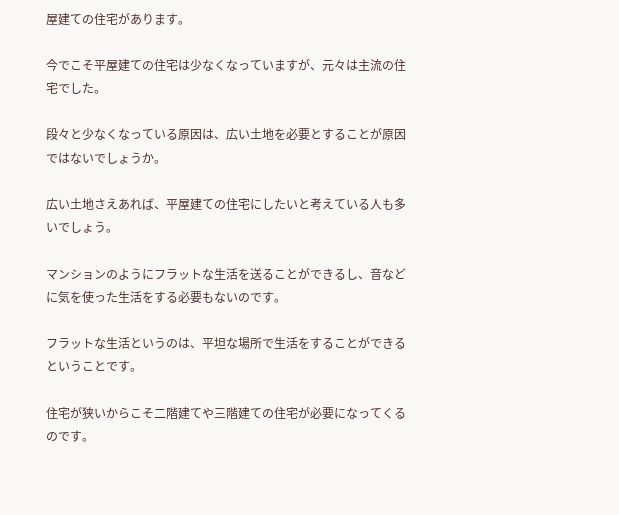屋建ての住宅があります。

今でこそ平屋建ての住宅は少なくなっていますが、元々は主流の住宅でした。

段々と少なくなっている原因は、広い土地を必要とすることが原因ではないでしょうか。

広い土地さえあれば、平屋建ての住宅にしたいと考えている人も多いでしょう。

マンションのようにフラットな生活を送ることができるし、音などに気を使った生活をする必要もないのです。

フラットな生活というのは、平坦な場所で生活をすることができるということです。

住宅が狭いからこそ二階建てや三階建ての住宅が必要になってくるのです。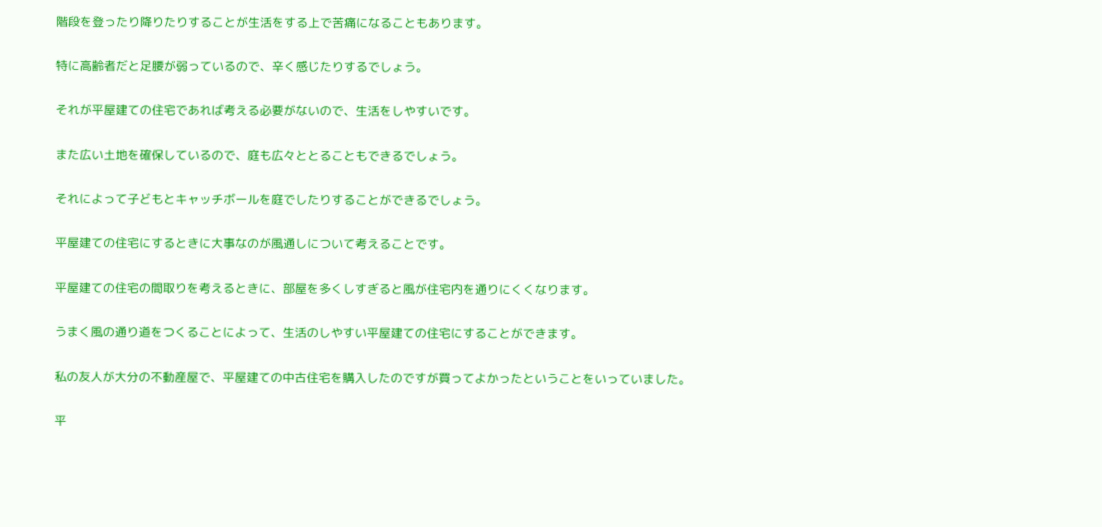階段を登ったり降りたりすることが生活をする上で苦痛になることもあります。

特に高齢者だと足腰が弱っているので、辛く感じたりするでしょう。

それが平屋建ての住宅であれば考える必要がないので、生活をしやすいです。

また広い土地を確保しているので、庭も広々ととることもできるでしょう。

それによって子どもとキャッチボールを庭でしたりすることができるでしょう。

平屋建ての住宅にするときに大事なのが風通しについて考えることです。

平屋建ての住宅の間取りを考えるときに、部屋を多くしすぎると風が住宅内を通りにくくなります。

うまく風の通り道をつくることによって、生活のしやすい平屋建ての住宅にすることができます。

私の友人が大分の不動産屋で、平屋建ての中古住宅を購入したのですが買ってよかったということをいっていました。

平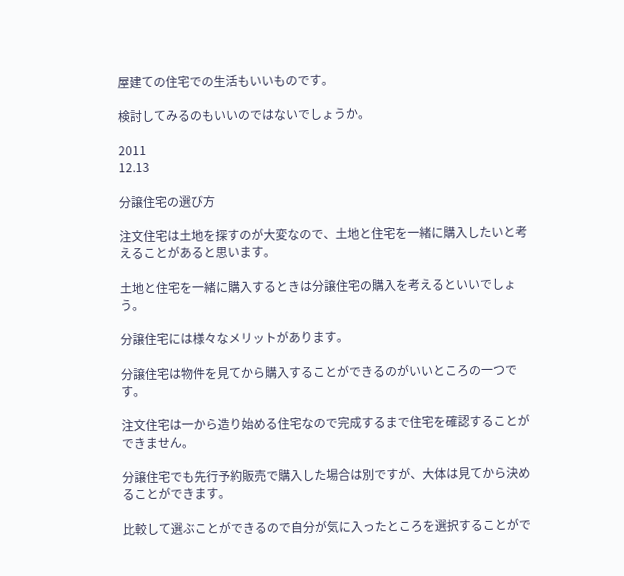屋建ての住宅での生活もいいものです。

検討してみるのもいいのではないでしょうか。

2011
12.13

分譲住宅の選び方

注文住宅は土地を探すのが大変なので、土地と住宅を一緒に購入したいと考えることがあると思います。

土地と住宅を一緒に購入するときは分譲住宅の購入を考えるといいでしょう。

分譲住宅には様々なメリットがあります。

分譲住宅は物件を見てから購入することができるのがいいところの一つです。

注文住宅は一から造り始める住宅なので完成するまで住宅を確認することができません。

分譲住宅でも先行予約販売で購入した場合は別ですが、大体は見てから決めることができます。

比較して選ぶことができるので自分が気に入ったところを選択することがで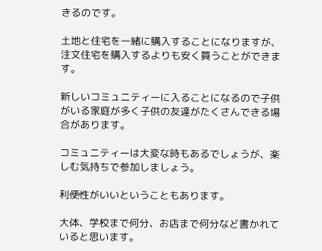きるのです。

土地と住宅を一緒に購入することになりますが、注文住宅を購入するよりも安く買うことができます。

新しいコミュニティーに入ることになるので子供がいる家庭が多く子供の友達がたくさんできる場合があります。

コミュニティーは大変な時もあるでしょうが、楽しむ気持ちで参加しましょう。

利便性がいいということもあります。

大体、学校まで何分、お店まで何分など書かれていると思います。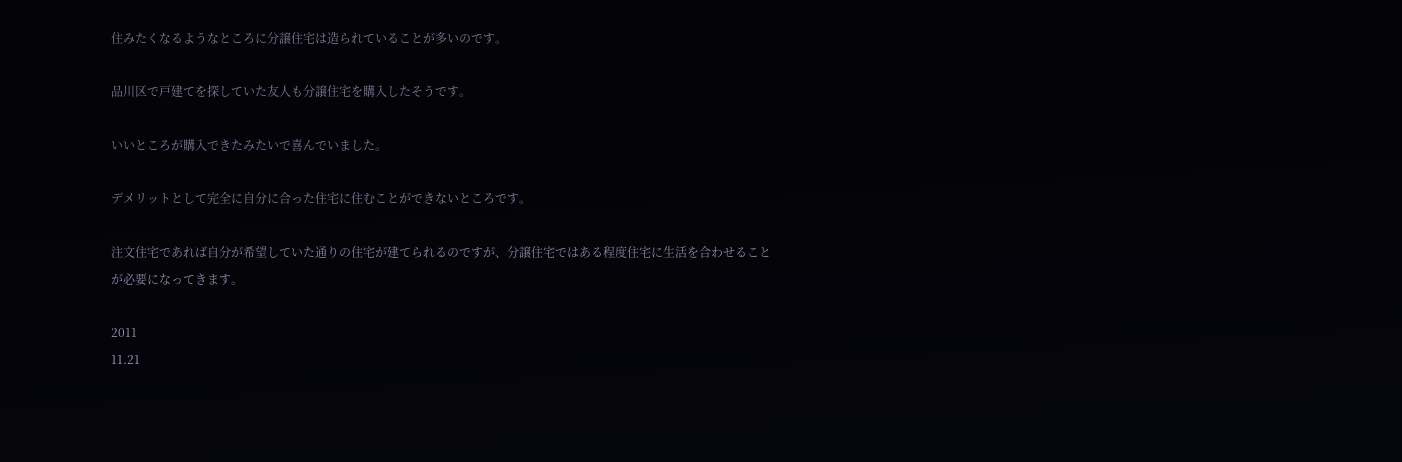住みたくなるようなところに分譲住宅は造られていることが多いのです。

品川区で戸建てを探していた友人も分譲住宅を購入したそうです。

いいところが購入できたみたいで喜んでいました。

デメリットとして完全に自分に合った住宅に住むことができないところです。

注文住宅であれば自分が希望していた通りの住宅が建てられるのですが、分譲住宅ではある程度住宅に生活を合わせることが必要になってきます。

2011
11.21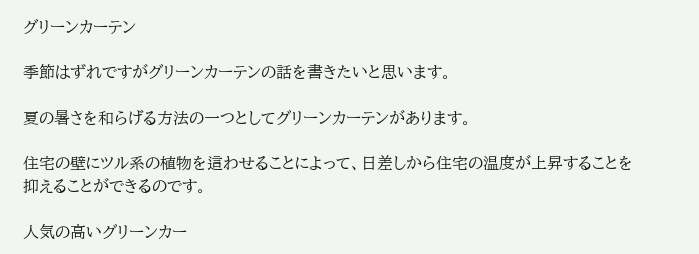グリーンカーテン

季節はずれですがグリーンカーテンの話を書きたいと思います。

夏の暑さを和らげる方法の一つとしてグリーンカーテンがあります。

住宅の壁にツル系の植物を這わせることによって、日差しから住宅の温度が上昇することを抑えることができるのです。

人気の高いグリーンカー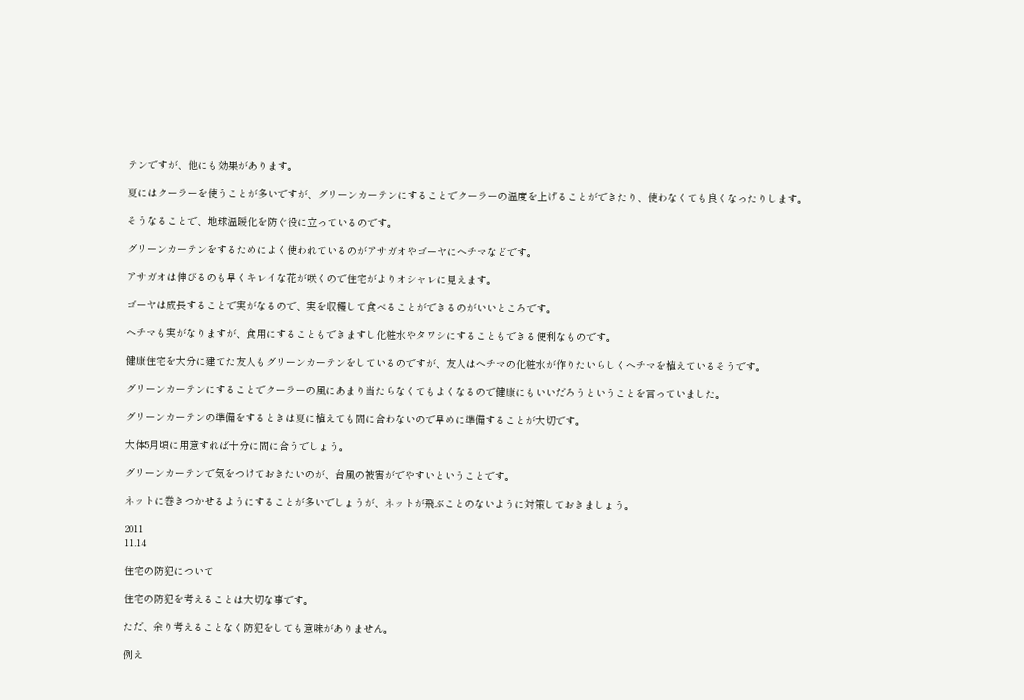テンですが、他にも効果があります。

夏にはクーラーを使うことが多いですが、グリーンカーテンにすることでクーラーの温度を上げることができたり、使わなくても良くなったりします。

そうなることで、地球温暖化を防ぐ役に立っているのです。

グリーンカーテンをするためによく使われているのがアサガオやゴーヤにヘチマなどです。

アサガオは伸びるのも早くキレイな花が咲くので住宅がよりオシャレに見えます。

ゴーヤは成長することで実がなるので、実を収穫して食べることができるのがいいところです。

ヘチマも実がなりますが、食用にすることもできますし化粧水やタワシにすることもできる便利なものです。

健康住宅を大分に建てた友人もグリーンカーテンをしているのですが、友人はヘチマの化粧水が作りたいらしくヘチマを植えているそうです。

グリーンカーテンにすることでクーラーの風にあまり当たらなくてもよくなるので健康にもいいだろうということを言っていました。

グリーンカーテンの準備をするときは夏に植えても間に合わないので早めに準備することが大切です。

大体5月頃に用意すれば十分に間に合うでしょう。

グリーンカーテンで気をつけておきたいのが、台風の被害がでやすいということです。

ネットに巻きつかせるようにすることが多いでしょうが、ネットが飛ぶことのないように対策しておきましょう。

2011
11.14

住宅の防犯について

住宅の防犯を考えることは大切な事です。

ただ、余り考えることなく防犯をしても意味がありません。

例え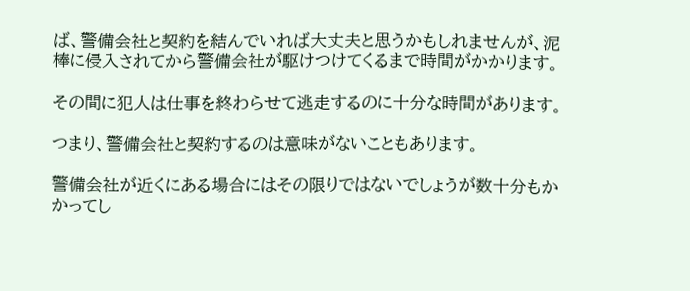ば、警備会社と契約を結んでいれば大丈夫と思うかもしれませんが、泥棒に侵入されてから警備会社が駆けつけてくるまで時間がかかります。

その間に犯人は仕事を終わらせて逃走するのに十分な時間があります。

つまり、警備会社と契約するのは意味がないこともあります。

警備会社が近くにある場合にはその限りではないでしょうが数十分もかかってし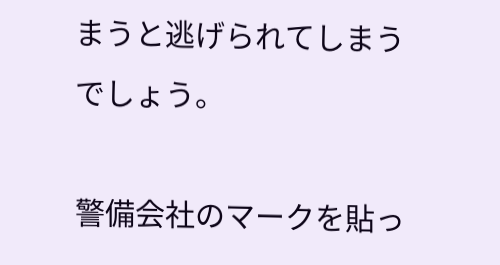まうと逃げられてしまうでしょう。

警備会社のマークを貼っ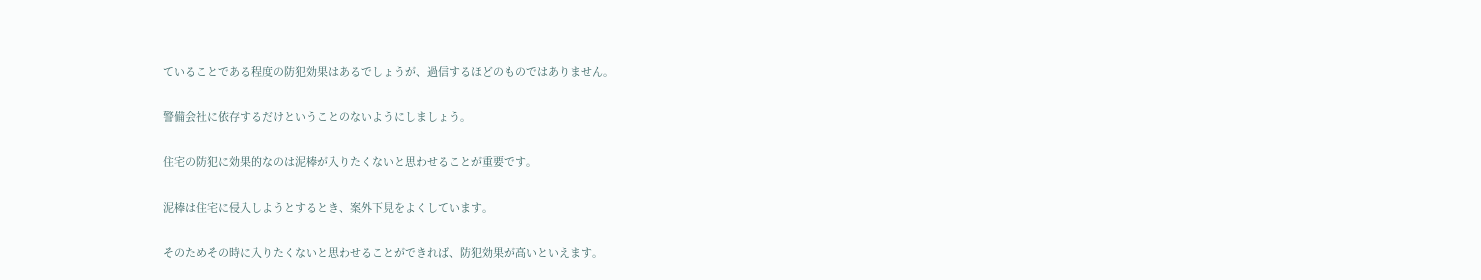ていることである程度の防犯効果はあるでしょうが、過信するほどのものではありません。

警備会社に依存するだけということのないようにしましょう。

住宅の防犯に効果的なのは泥棒が入りたくないと思わせることが重要です。

泥棒は住宅に侵入しようとするとき、案外下見をよくしています。

そのためその時に入りたくないと思わせることができれば、防犯効果が高いといえます。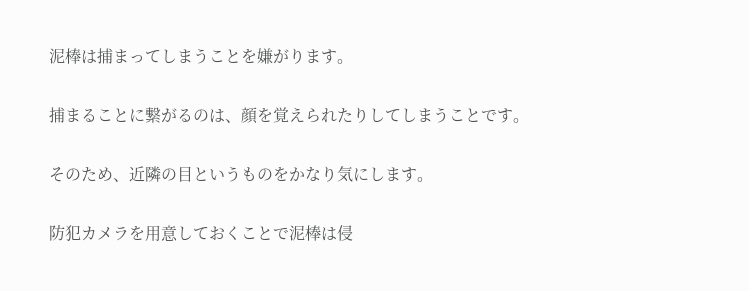泥棒は捕まってしまうことを嫌がります。

捕まることに繋がるのは、顔を覚えられたりしてしまうことです。

そのため、近隣の目というものをかなり気にします。

防犯カメラを用意しておくことで泥棒は侵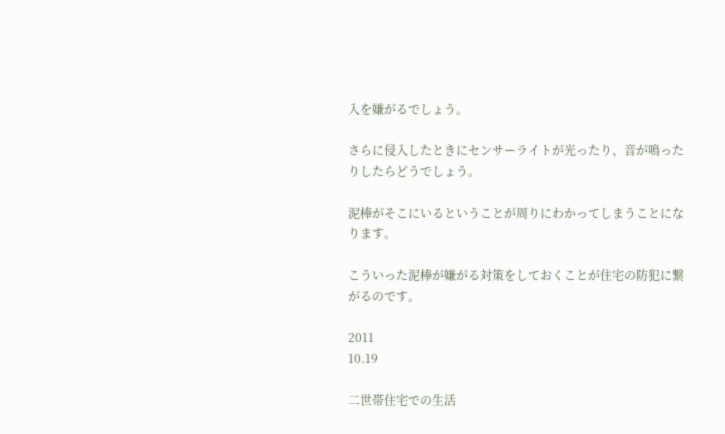入を嫌がるでしょう。

さらに侵入したときにセンサーライトが光ったり、音が鳴ったりしたらどうでしょう。

泥棒がそこにいるということが周りにわかってしまうことになります。

こういった泥棒が嫌がる対策をしておくことが住宅の防犯に繋がるのです。

2011
10.19

二世帯住宅での生活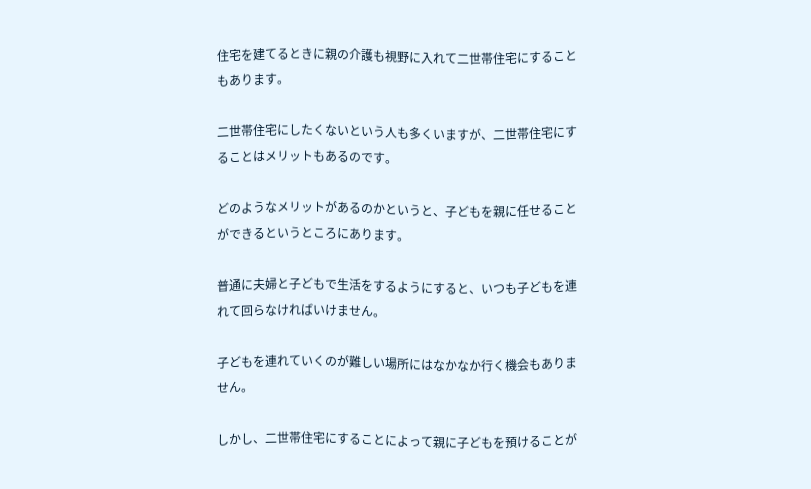住宅を建てるときに親の介護も視野に入れて二世帯住宅にすることもあります。

二世帯住宅にしたくないという人も多くいますが、二世帯住宅にすることはメリットもあるのです。

どのようなメリットがあるのかというと、子どもを親に任せることができるというところにあります。

普通に夫婦と子どもで生活をするようにすると、いつも子どもを連れて回らなければいけません。

子どもを連れていくのが難しい場所にはなかなか行く機会もありません。

しかし、二世帯住宅にすることによって親に子どもを預けることが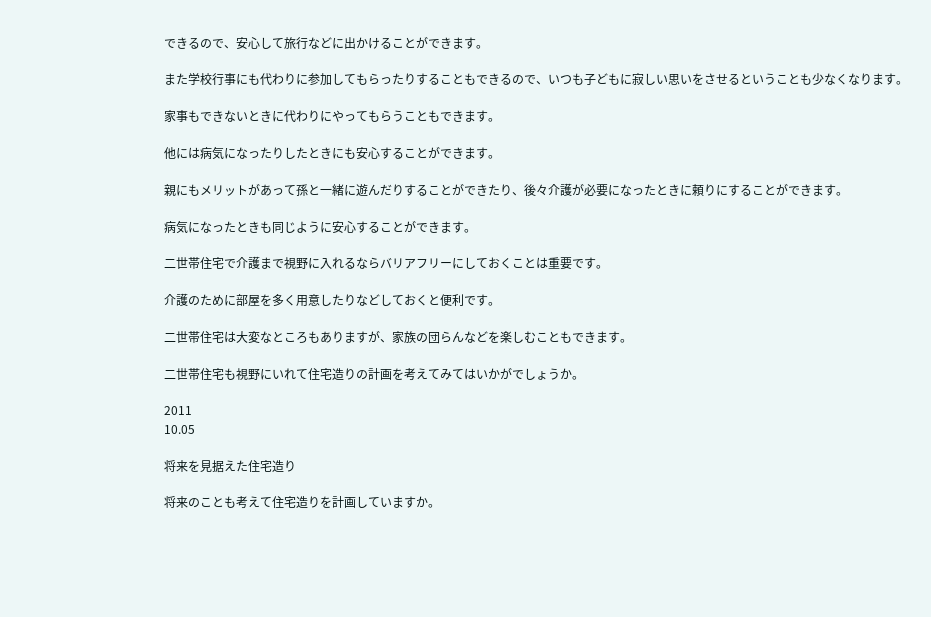できるので、安心して旅行などに出かけることができます。

また学校行事にも代わりに参加してもらったりすることもできるので、いつも子どもに寂しい思いをさせるということも少なくなります。

家事もできないときに代わりにやってもらうこともできます。

他には病気になったりしたときにも安心することができます。

親にもメリットがあって孫と一緒に遊んだりすることができたり、後々介護が必要になったときに頼りにすることができます。

病気になったときも同じように安心することができます。

二世帯住宅で介護まで視野に入れるならバリアフリーにしておくことは重要です。

介護のために部屋を多く用意したりなどしておくと便利です。

二世帯住宅は大変なところもありますが、家族の団らんなどを楽しむこともできます。

二世帯住宅も視野にいれて住宅造りの計画を考えてみてはいかがでしょうか。

2011
10.05

将来を見据えた住宅造り

将来のことも考えて住宅造りを計画していますか。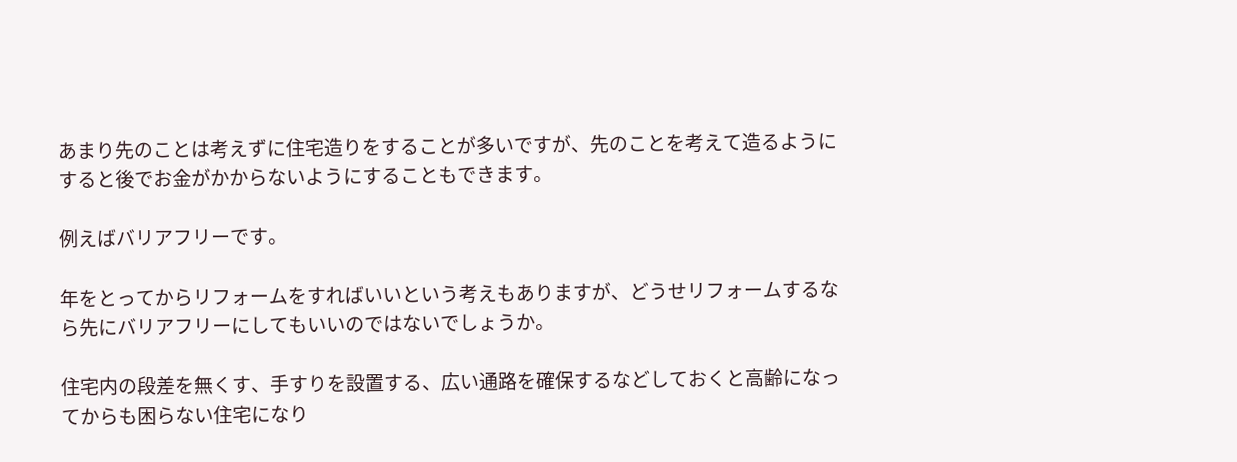あまり先のことは考えずに住宅造りをすることが多いですが、先のことを考えて造るようにすると後でお金がかからないようにすることもできます。

例えばバリアフリーです。

年をとってからリフォームをすればいいという考えもありますが、どうせリフォームするなら先にバリアフリーにしてもいいのではないでしょうか。

住宅内の段差を無くす、手すりを設置する、広い通路を確保するなどしておくと高齢になってからも困らない住宅になり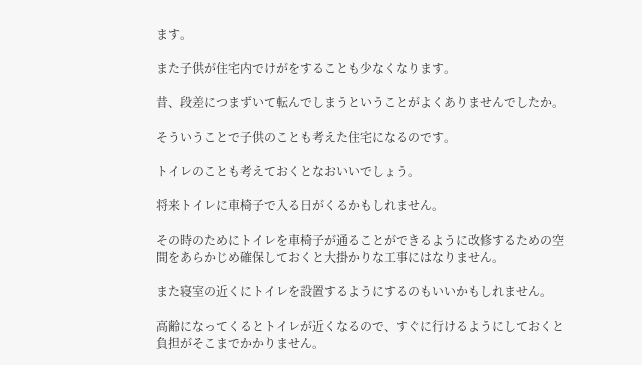ます。

また子供が住宅内でけがをすることも少なくなります。

昔、段差につまずいて転んでしまうということがよくありませんでしたか。

そういうことで子供のことも考えた住宅になるのです。

トイレのことも考えておくとなおいいでしょう。

将来トイレに車椅子で入る日がくるかもしれません。

その時のためにトイレを車椅子が通ることができるように改修するための空間をあらかじめ確保しておくと大掛かりな工事にはなりません。

また寝室の近くにトイレを設置するようにするのもいいかもしれません。

高齢になってくるとトイレが近くなるので、すぐに行けるようにしておくと負担がそこまでかかりません。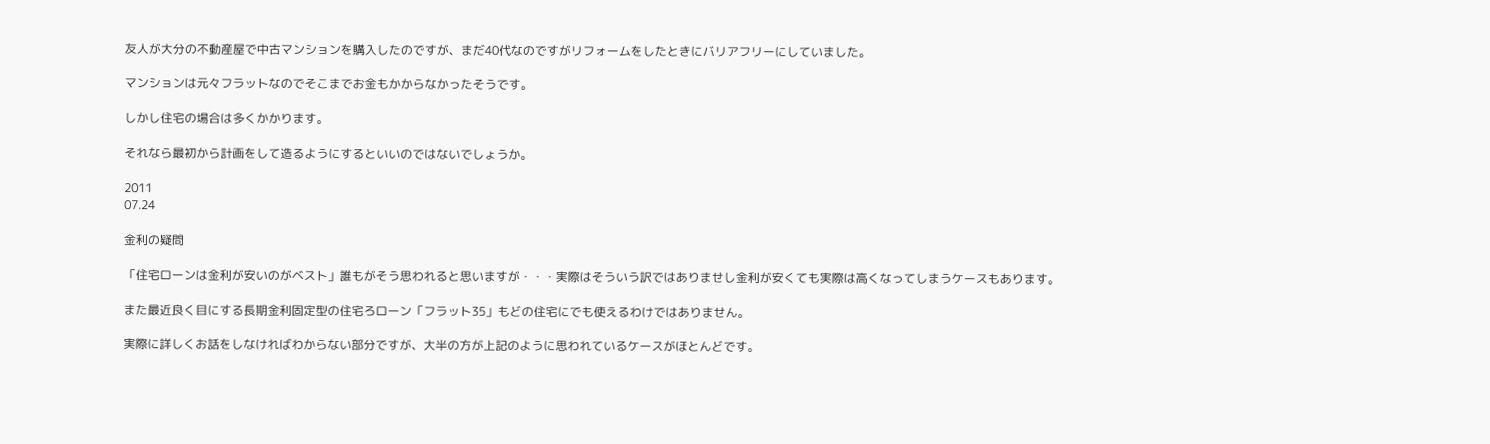友人が大分の不動産屋で中古マンションを購入したのですが、まだ40代なのですがリフォームをしたときにバリアフリーにしていました。

マンションは元々フラットなのでそこまでお金もかからなかったそうです。

しかし住宅の場合は多くかかります。

それなら最初から計画をして造るようにするといいのではないでしょうか。

2011
07.24

金利の疑問

「住宅ローンは金利が安いのがベスト」誰もがそう思われると思いますが・・・実際はそういう訳ではありませし金利が安くても実際は高くなってしまうケースもあります。

また最近良く目にする長期金利固定型の住宅ろローン「フラット35」もどの住宅にでも使えるわけではありません。

実際に詳しくお話をしなければわからない部分ですが、大半の方が上記のように思われているケースがほとんどです。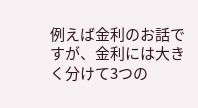例えば金利のお話ですが、金利には大きく分けて3つの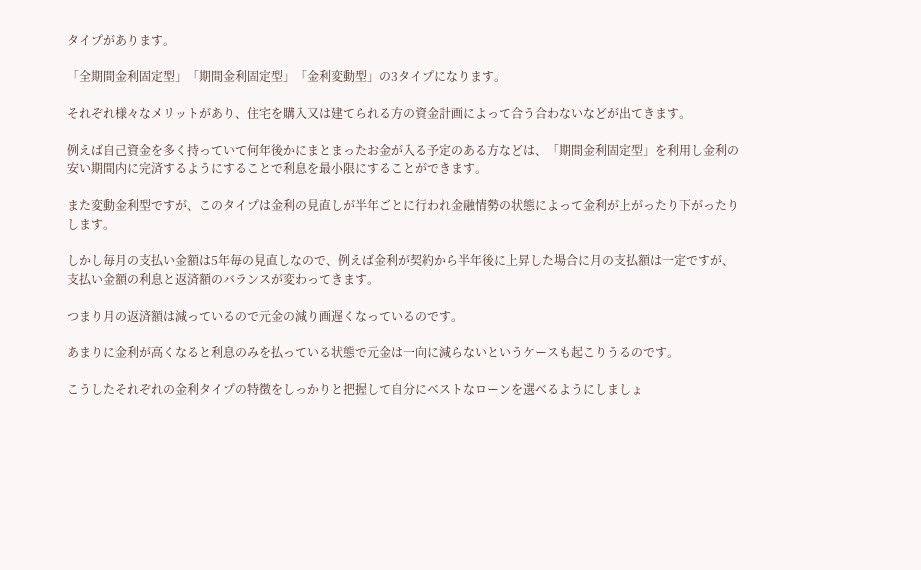タイプがあります。

「全期間金利固定型」「期間金利固定型」「金利変動型」の3タイプになります。

それぞれ様々なメリットがあり、住宅を購入又は建てられる方の資金計画によって合う合わないなどが出てきます。

例えば自己資金を多く持っていて何年後かにまとまったお金が入る予定のある方などは、「期間金利固定型」を利用し金利の安い期間内に完済するようにすることで利息を最小限にすることができます。

また変動金利型ですが、このタイプは金利の見直しが半年ごとに行われ金融情勢の状態によって金利が上がったり下がったりします。

しかし毎月の支払い金額は5年毎の見直しなので、例えば金利が契約から半年後に上昇した場合に月の支払額は一定ですが、支払い金額の利息と返済額のバランスが変わってきます。

つまり月の返済額は減っているので元金の減り画遅くなっているのです。

あまりに金利が高くなると利息のみを払っている状態で元金は一向に減らないというケースも起こりうるのです。

こうしたそれぞれの金利タイプの特徴をしっかりと把握して自分にベストなローンを選べるようにしましょ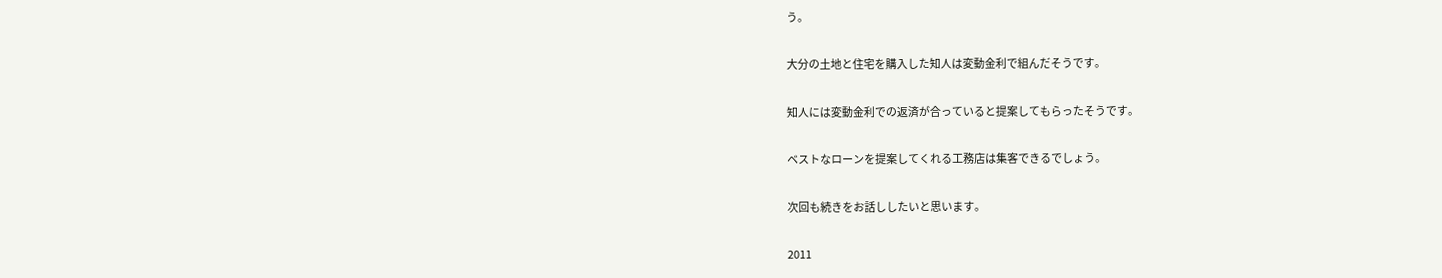う。

大分の土地と住宅を購入した知人は変動金利で組んだそうです。

知人には変動金利での返済が合っていると提案してもらったそうです。

ベストなローンを提案してくれる工務店は集客できるでしょう。

次回も続きをお話ししたいと思います。

2011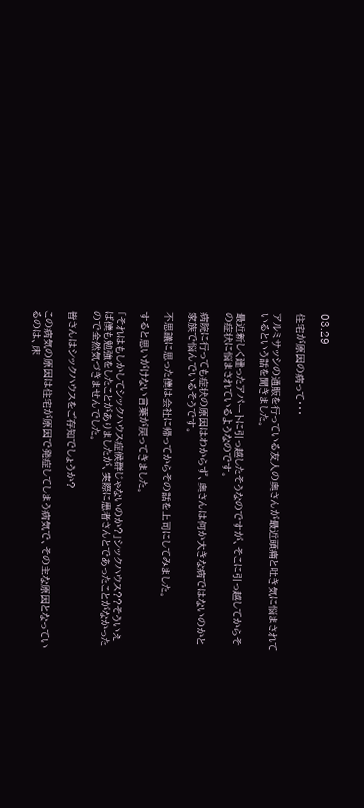03.29

住宅が原因の病って・・・

アルミサッシの通販を行っている友人の奥さんが最近頭痛と吐き気に悩まされているという話を聞きました。

最近新しく建ったアパートに引っ越したそうなのですが、そこに引っ越してからその症状に悩まされているようなのです。

病院に行っても症状の原因はわからず、奥さんは何か大きな病ではないのかと家族で悩んでいるそうです。

不思議に思った僕は会社に帰ってからその話を上司にしてみました。

すると思いがけない言葉が戻ってきました。

「それはもしかしてシックハウス症候群じゃないのか?」シックハウス??そういえば僕も勉強をしたことがありましたが、実際に患者さんとであったことがなかったので全然気づきませんでした。

皆さんはシックハウスをご存知でしょうか?

この病気の原因は住宅が原因で発症してしまう病気で、その主な原因となっているのは、床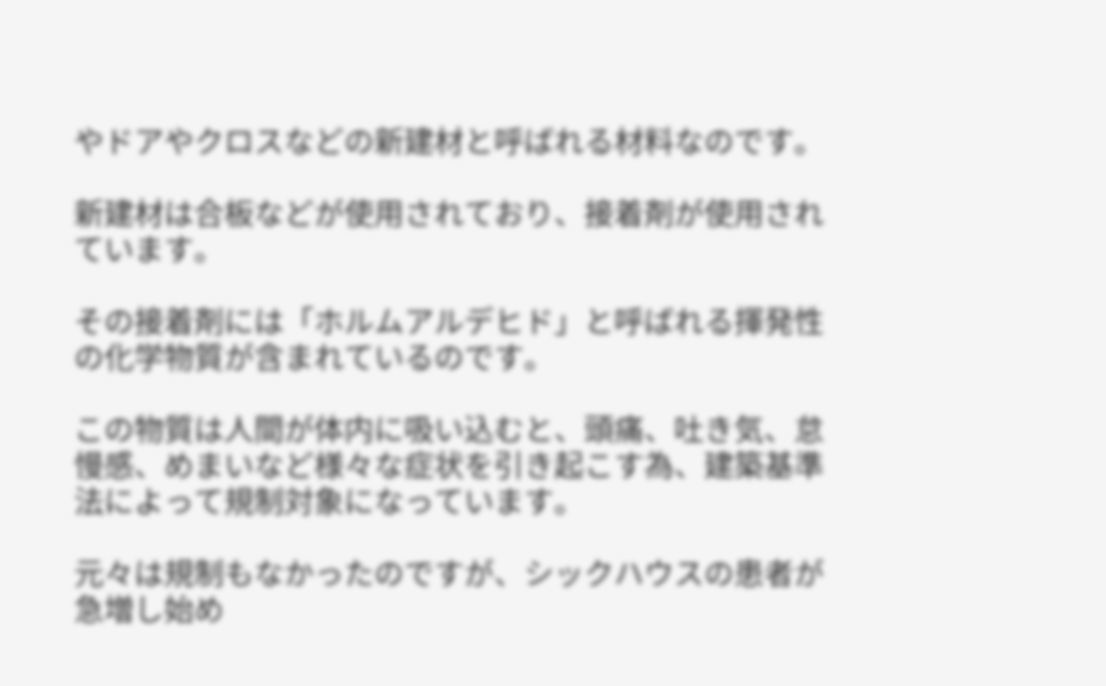やドアやクロスなどの新建材と呼ばれる材料なのです。

新建材は合板などが使用されており、接着剤が使用されています。

その接着剤には「ホルムアルデヒド」と呼ばれる揮発性の化学物質が含まれているのです。

この物質は人間が体内に吸い込むと、頭痛、吐き気、怠慢感、めまいなど様々な症状を引き起こす為、建築基準法によって規制対象になっています。

元々は規制もなかったのですが、シックハウスの患者が急増し始め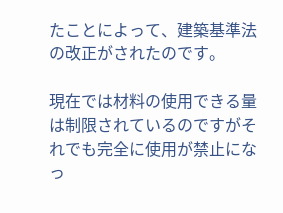たことによって、建築基準法の改正がされたのです。

現在では材料の使用できる量は制限されているのですがそれでも完全に使用が禁止になっ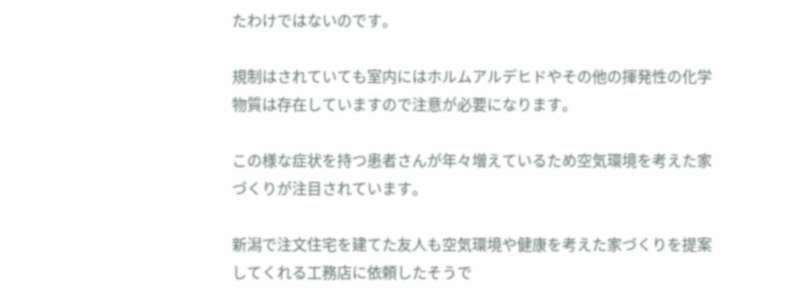たわけではないのです。

規制はされていても室内にはホルムアルデヒドやその他の揮発性の化学物質は存在していますので注意が必要になります。

この様な症状を持つ患者さんが年々増えているため空気環境を考えた家づくりが注目されています。

新潟で注文住宅を建てた友人も空気環境や健康を考えた家づくりを提案してくれる工務店に依頼したそうで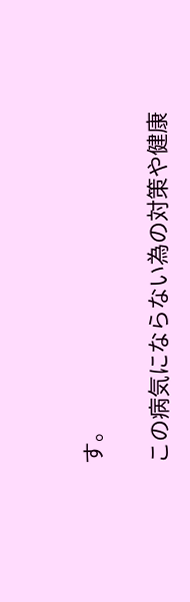す。

この病気にならない為の対策や健康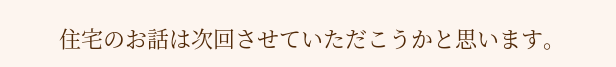住宅のお話は次回させていただこうかと思います。